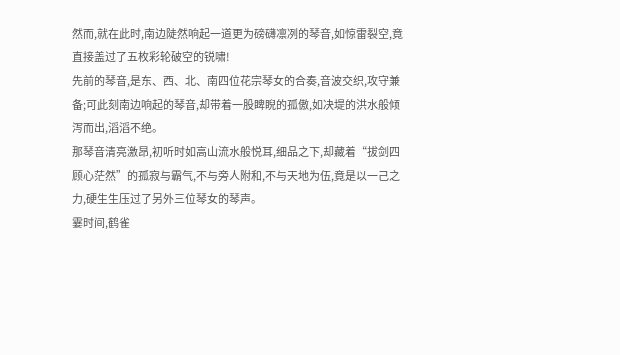然而,就在此时,南边陡然响起一道更为磅礴凛冽的琴音,如惊雷裂空,竟直接盖过了五枚彩轮破空的锐啸!
先前的琴音,是东、西、北、南四位花宗琴女的合奏,音波交织,攻守兼备;可此刻南边响起的琴音,却带着一股睥睨的孤傲,如决堤的洪水般倾泻而出,滔滔不绝。
那琴音清亮激昂,初听时如高山流水般悦耳,细品之下,却藏着“拔剑四顾心茫然”的孤寂与霸气,不与旁人附和,不与天地为伍,竟是以一己之力,硬生生压过了另外三位琴女的琴声。
霎时间,鹤雀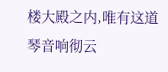楼大殿之内,唯有这道琴音响彻云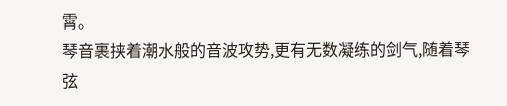霄。
琴音裹挟着潮水般的音波攻势,更有无数凝练的剑气,随着琴弦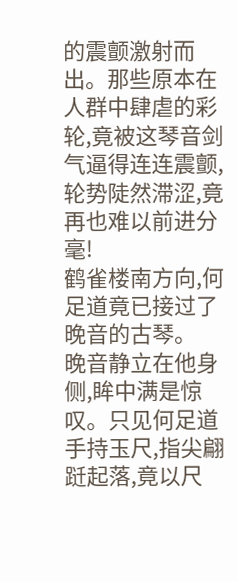的震颤激射而出。那些原本在人群中肆虐的彩轮,竟被这琴音剑气逼得连连震颤,轮势陡然滞涩,竟再也难以前进分毫!
鹤雀楼南方向,何足道竟已接过了晚音的古琴。
晚音静立在他身侧,眸中满是惊叹。只见何足道手持玉尺,指尖翩跹起落,竟以尺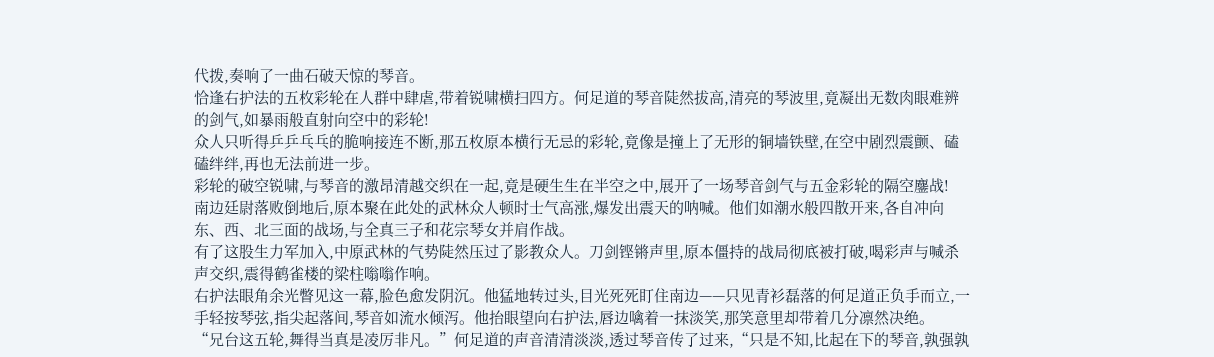代拨,奏响了一曲石破天惊的琴音。
恰逢右护法的五枚彩轮在人群中肆虐,带着锐啸横扫四方。何足道的琴音陡然拔高,清亮的琴波里,竟凝出无数肉眼难辨的剑气,如暴雨般直射向空中的彩轮!
众人只听得乒乒乓乓的脆响接连不断,那五枚原本横行无忌的彩轮,竟像是撞上了无形的铜墙铁壁,在空中剧烈震颤、磕磕绊绊,再也无法前进一步。
彩轮的破空锐啸,与琴音的激昂清越交织在一起,竟是硬生生在半空之中,展开了一场琴音剑气与五金彩轮的隔空鏖战!
南边廷尉落败倒地后,原本聚在此处的武林众人顿时士气高涨,爆发出震天的呐喊。他们如潮水般四散开来,各自冲向东、西、北三面的战场,与全真三子和花宗琴女并肩作战。
有了这股生力军加入,中原武林的气势陡然压过了影教众人。刀剑铿锵声里,原本僵持的战局彻底被打破,喝彩声与喊杀声交织,震得鹤雀楼的梁柱嗡嗡作响。
右护法眼角余光瞥见这一幕,脸色愈发阴沉。他猛地转过头,目光死死盯住南边——只见青衫磊落的何足道正负手而立,一手轻按琴弦,指尖起落间,琴音如流水倾泻。他抬眼望向右护法,唇边噙着一抹淡笑,那笑意里却带着几分凛然决绝。
“兄台这五轮,舞得当真是凌厉非凡。”何足道的声音清清淡淡,透过琴音传了过来,“只是不知,比起在下的琴音,孰强孰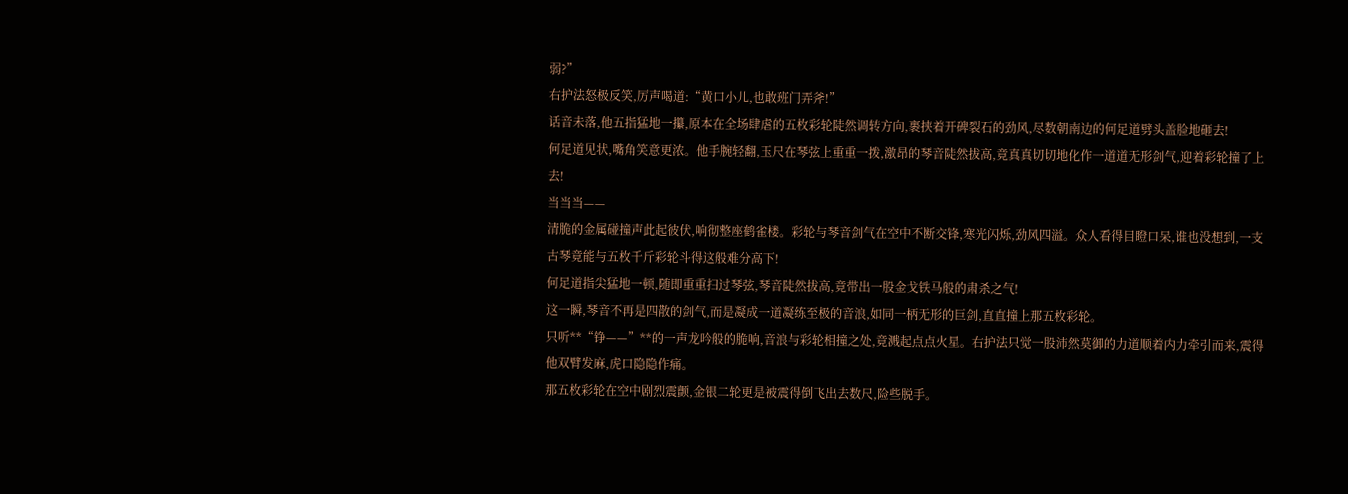弱?”
右护法怒极反笑,厉声喝道:“黄口小儿,也敢班门弄斧!”
话音未落,他五指猛地一攥,原本在全场肆虐的五枚彩轮陡然调转方向,裹挟着开碑裂石的劲风,尽数朝南边的何足道劈头盖脸地砸去!
何足道见状,嘴角笑意更浓。他手腕轻翻,玉尺在琴弦上重重一拨,激昂的琴音陡然拔高,竟真真切切地化作一道道无形剑气,迎着彩轮撞了上去!
当当当——
清脆的金属碰撞声此起彼伏,响彻整座鹤雀楼。彩轮与琴音剑气在空中不断交锋,寒光闪烁,劲风四溢。众人看得目瞪口呆,谁也没想到,一支古琴竟能与五枚千斤彩轮斗得这般难分高下!
何足道指尖猛地一顿,随即重重扫过琴弦,琴音陡然拔高,竟带出一股金戈铁马般的肃杀之气!
这一瞬,琴音不再是四散的剑气,而是凝成一道凝练至极的音浪,如同一柄无形的巨剑,直直撞上那五枚彩轮。
只听**“铮——”**的一声龙吟般的脆响,音浪与彩轮相撞之处,竟溅起点点火星。右护法只觉一股沛然莫御的力道顺着内力牵引而来,震得他双臂发麻,虎口隐隐作痛。
那五枚彩轮在空中剧烈震颤,金银二轮更是被震得倒飞出去数尺,险些脱手。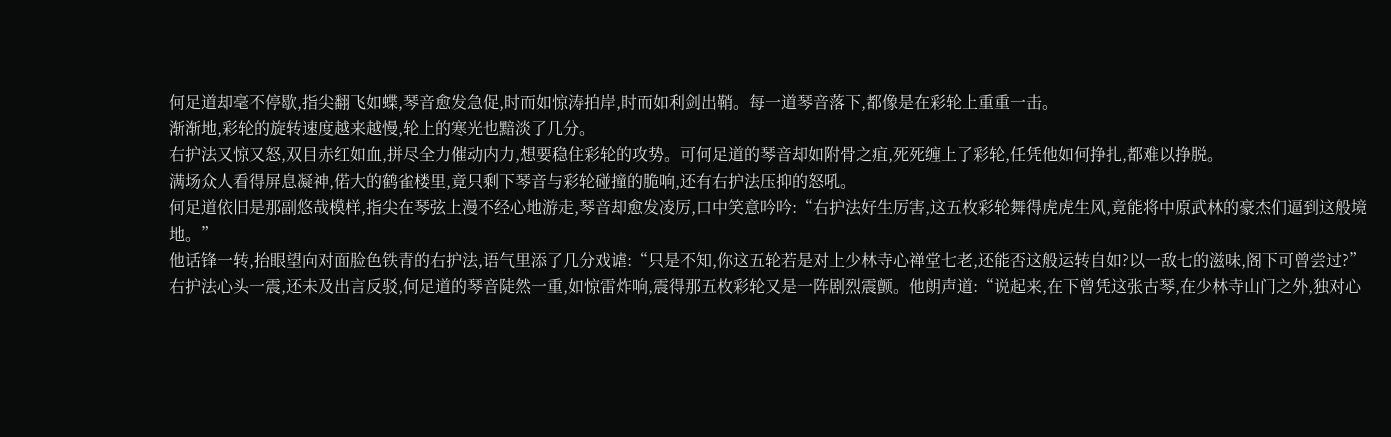何足道却毫不停歇,指尖翻飞如蝶,琴音愈发急促,时而如惊涛拍岸,时而如利剑出鞘。每一道琴音落下,都像是在彩轮上重重一击。
渐渐地,彩轮的旋转速度越来越慢,轮上的寒光也黯淡了几分。
右护法又惊又怒,双目赤红如血,拼尽全力催动内力,想要稳住彩轮的攻势。可何足道的琴音却如附骨之疽,死死缠上了彩轮,任凭他如何挣扎,都难以挣脱。
满场众人看得屏息凝神,偌大的鹤雀楼里,竟只剩下琴音与彩轮碰撞的脆响,还有右护法压抑的怒吼。
何足道依旧是那副悠哉模样,指尖在琴弦上漫不经心地游走,琴音却愈发凌厉,口中笑意吟吟:“右护法好生厉害,这五枚彩轮舞得虎虎生风,竟能将中原武林的豪杰们逼到这般境地。”
他话锋一转,抬眼望向对面脸色铁青的右护法,语气里添了几分戏谑:“只是不知,你这五轮若是对上少林寺心禅堂七老,还能否这般运转自如?以一敌七的滋味,阁下可曾尝过?”
右护法心头一震,还未及出言反驳,何足道的琴音陡然一重,如惊雷炸响,震得那五枚彩轮又是一阵剧烈震颤。他朗声道:“说起来,在下曾凭这张古琴,在少林寺山门之外,独对心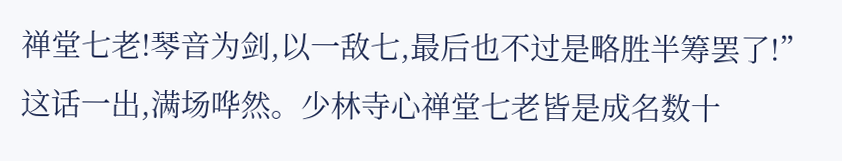禅堂七老!琴音为剑,以一敌七,最后也不过是略胜半筹罢了!”
这话一出,满场哗然。少林寺心禅堂七老皆是成名数十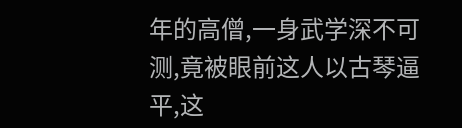年的高僧,一身武学深不可测,竟被眼前这人以古琴逼平,这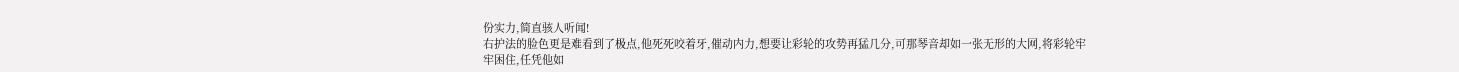份实力,简直骇人听闻!
右护法的脸色更是难看到了极点,他死死咬着牙,催动内力,想要让彩轮的攻势再猛几分,可那琴音却如一张无形的大网,将彩轮牢牢困住,任凭他如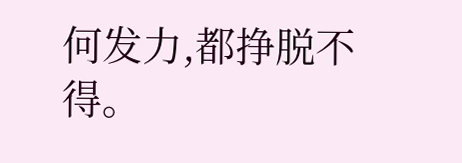何发力,都挣脱不得。